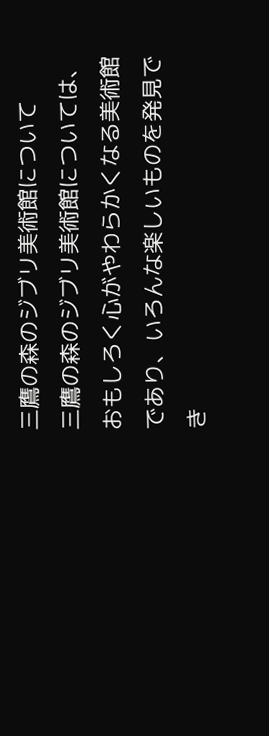三鷹の森のジブリ美術館について
三鷹の森のジブリ美術館については、おもしろく心がやわらかくなる美術館であり、いろんな楽しいものを発見でき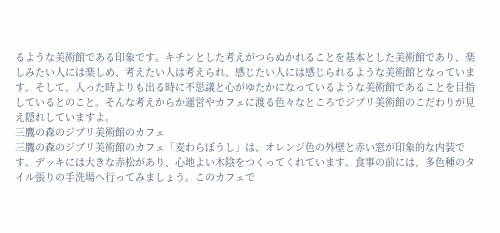るような美術館である印象です。キチンとした考えがつらぬかれることを基本とした美術館であり、楽しみたい人には楽しめ、考えたい人は考えられ、感じたい人には感じられるような美術館となっています。そして、入った時よりも出る時に不思議と心がゆたかになっているような美術館であることを目指しているとのこと。そんな考えからか運営やカフェに渡る色々なところでジブリ美術館のこだわりが見え隠れしていますよ。
三鷹の森のジブリ美術館のカフェ
三鷹の森のジブリ美術館のカフェ「麦わらぼうし」は、オレンジ色の外壁と赤い窓が印象的な内装です。デッキには大きな赤松があり、心地よい木陰をつくってくれています。食事の前には、多色種のタイル張りの手洗場へ行ってみましょう。このカフェで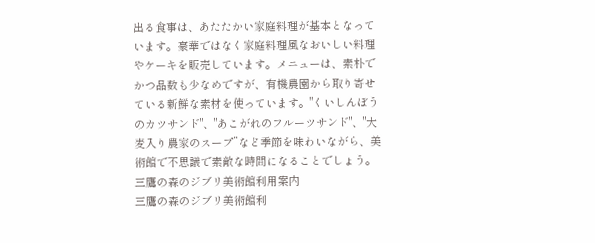出る食事は、あたたかい家庭料理が基本となっています。豪華ではなく家庭料理風なおいしい料理やケーキを販売しています。メニューは、素朴でかつ品数も少なめですが、有機農園から取り寄せている新鮮な素材を使っています。"くいしんぼうのカツサンド"、"あこがれのフルーツサンド"、"大麦入り農家のスープ”など季節を味わいながら、美術館で不思議で素敵な時間になることでしょう。
三鷹の森のジブリ美術館利用案内
三鷹の森のジブリ美術館利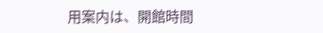用案内は、開館時間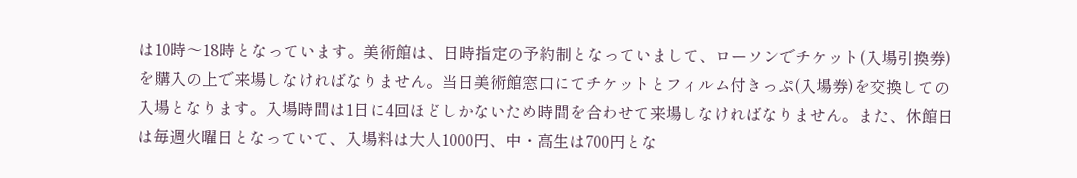は10時〜18時となっています。美術館は、日時指定の予約制となっていまして、ローソンでチケット(入場引換券)を購入の上で来場しなければなりません。当日美術館窓口にてチケットとフィルム付きっぷ(入場券)を交換しての入場となります。入場時間は1日に4回ほどしかないため時間を合わせて来場しなければなりません。また、休館日は毎週火曜日となっていて、入場料は大人1000円、中・高生は700円とな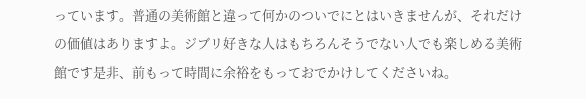っています。普通の美術館と違って何かのついでにとはいきませんが、それだけの価値はありますよ。ジブリ好きな人はもちろんそうでない人でも楽しめる美術館です是非、前もって時間に余裕をもっておでかけしてくださいね。